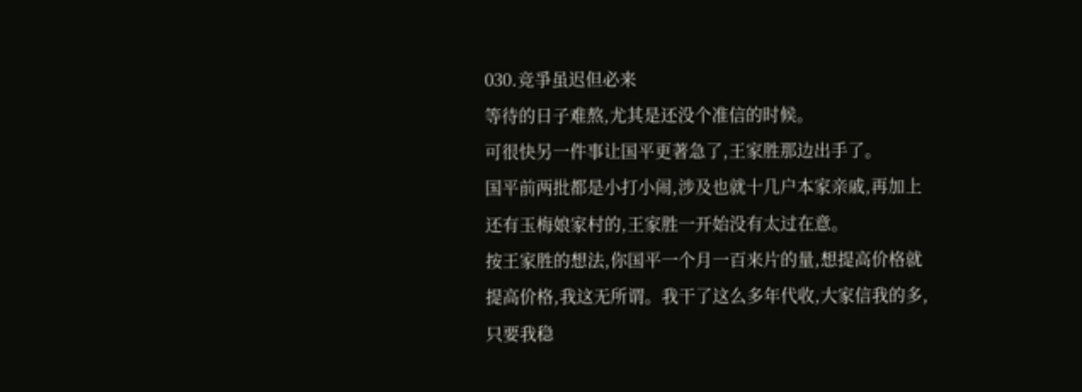030.竞爭虽迟但必来
等待的日子难熬,尤其是还没个准信的时候。
可很快另一件事让国平更著急了,王家胜那边出手了。
国平前两批都是小打小闹,涉及也就十几户本家亲戚,再加上还有玉梅娘家村的,王家胜一开始没有太过在意。
按王家胜的想法,你国平一个月一百来片的量,想提高价格就提高价格,我这无所谓。我干了这么多年代收,大家信我的多,只要我稳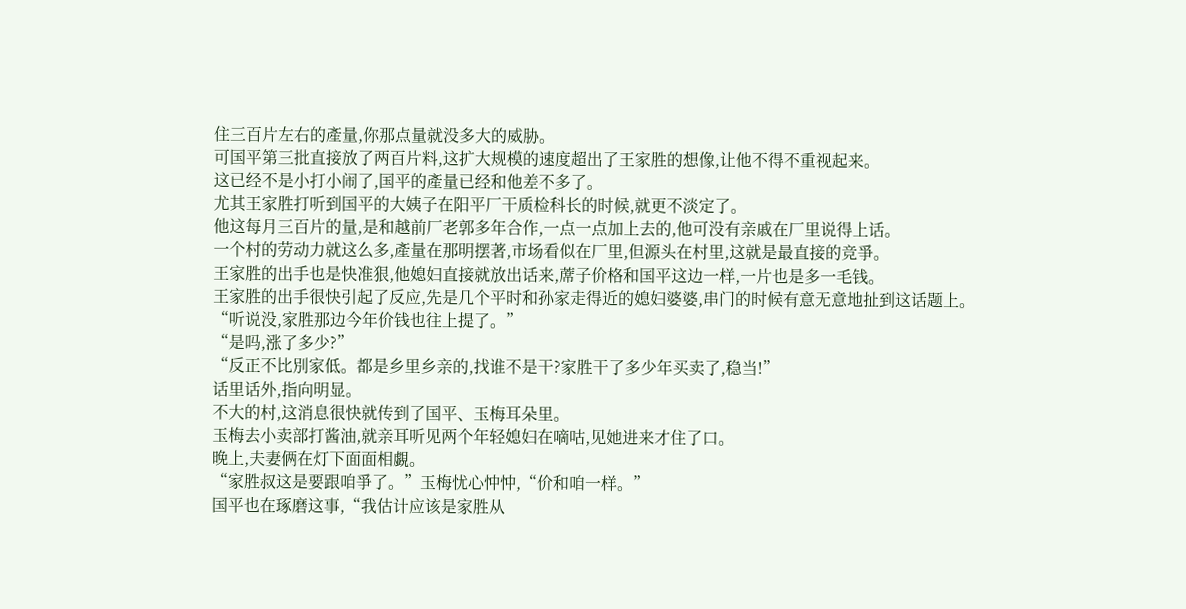住三百片左右的產量,你那点量就没多大的威胁。
可国平第三批直接放了两百片料,这扩大规模的速度超出了王家胜的想像,让他不得不重视起来。
这已经不是小打小闹了,国平的產量已经和他差不多了。
尤其王家胜打听到国平的大姨子在阳平厂干质检科长的时候,就更不淡定了。
他这每月三百片的量,是和越前厂老郭多年合作,一点一点加上去的,他可没有亲戚在厂里说得上话。
一个村的劳动力就这么多,產量在那明摆著,市场看似在厂里,但源头在村里,这就是最直接的竞爭。
王家胜的出手也是快准狠,他媳妇直接就放出话来,蓆子价格和国平这边一样,一片也是多一毛钱。
王家胜的出手很快引起了反应,先是几个平时和孙家走得近的媳妇婆婆,串门的时候有意无意地扯到这话题上。
“听说没,家胜那边今年价钱也往上提了。”
“是吗,涨了多少?”
“反正不比別家低。都是乡里乡亲的,找谁不是干?家胜干了多少年买卖了,稳当!”
话里话外,指向明显。
不大的村,这消息很快就传到了国平、玉梅耳朵里。
玉梅去小卖部打酱油,就亲耳听见两个年轻媳妇在嘀咕,见她进来才住了口。
晚上,夫妻俩在灯下面面相覷。
“家胜叔这是要跟咱爭了。”玉梅忧心忡忡,“价和咱一样。”
国平也在琢磨这事,“我估计应该是家胜从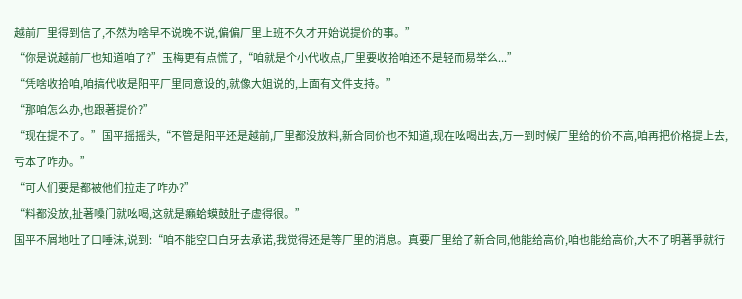越前厂里得到信了,不然为啥早不说晚不说,偏偏厂里上班不久才开始说提价的事。”
“你是说越前厂也知道咱了?”玉梅更有点慌了,“咱就是个小代收点,厂里要收拾咱还不是轻而易举么...”
“凭啥收拾咱,咱搞代收是阳平厂里同意设的,就像大姐说的,上面有文件支持。”
“那咱怎么办,也跟著提价?”
“现在提不了。”国平摇摇头,“不管是阳平还是越前,厂里都没放料,新合同价也不知道,现在吆喝出去,万一到时候厂里给的价不高,咱再把价格提上去,亏本了咋办。”
“可人们要是都被他们拉走了咋办?”
“料都没放,扯著嗓门就吆喝,这就是癩蛤蟆鼓肚子虚得很。”
国平不屑地吐了口唾沫,说到:“咱不能空口白牙去承诺,我觉得还是等厂里的消息。真要厂里给了新合同,他能给高价,咱也能给高价,大不了明著爭就行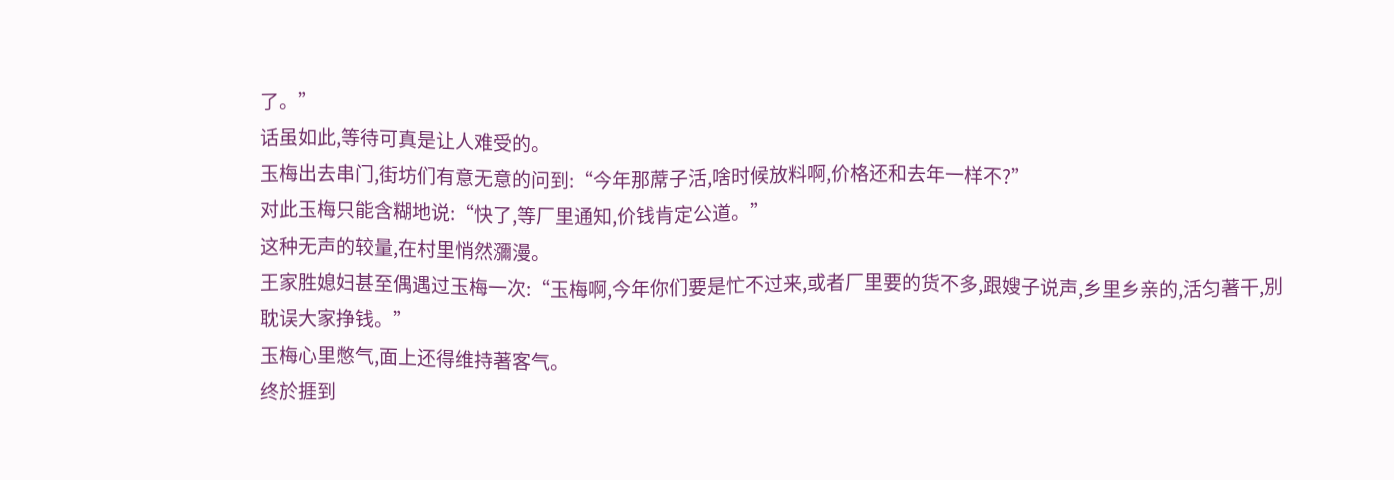了。”
话虽如此,等待可真是让人难受的。
玉梅出去串门,街坊们有意无意的问到:“今年那蓆子活,啥时候放料啊,价格还和去年一样不?”
对此玉梅只能含糊地说:“快了,等厂里通知,价钱肯定公道。”
这种无声的较量,在村里悄然瀰漫。
王家胜媳妇甚至偶遇过玉梅一次:“玉梅啊,今年你们要是忙不过来,或者厂里要的货不多,跟嫂子说声,乡里乡亲的,活匀著干,別耽误大家挣钱。”
玉梅心里憋气,面上还得维持著客气。
终於捱到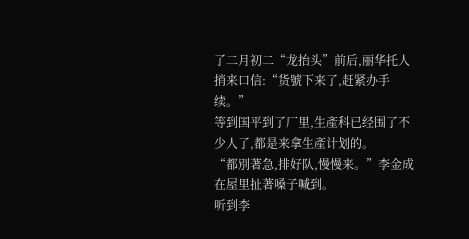了二月初二“龙抬头”前后,丽华托人捎来口信:“货號下来了,赶紧办手续。”
等到国平到了厂里,生產科已经围了不少人了,都是来拿生產计划的。
“都別著急,排好队,慢慢来。”李金成在屋里扯著嗓子喊到。
听到李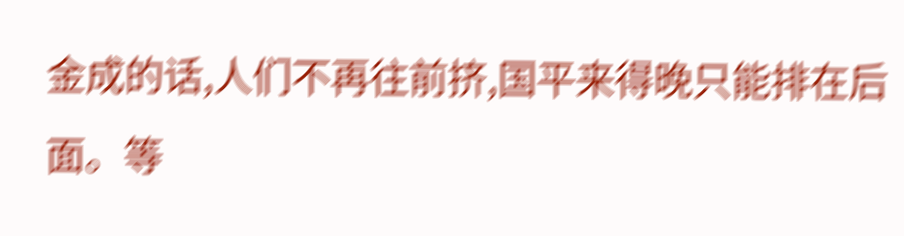金成的话,人们不再往前挤,国平来得晚只能排在后面。等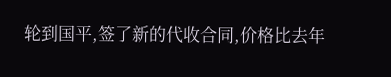轮到国平,签了新的代收合同,价格比去年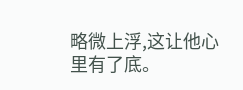略微上浮,这让他心里有了底。